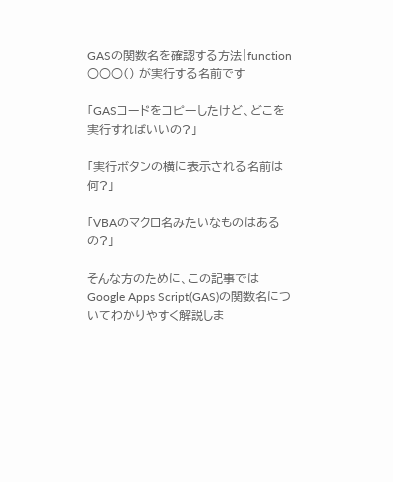GASの関数名を確認する方法|function ○○○() が実行する名前です

「GASコードをコピーしたけど、どこを実行すればいいの?」

「実行ボタンの横に表示される名前は何?」

「VBAのマクロ名みたいなものはあるの?」

そんな方のために、この記事ではGoogle Apps Script(GAS)の関数名についてわかりやすく解説しま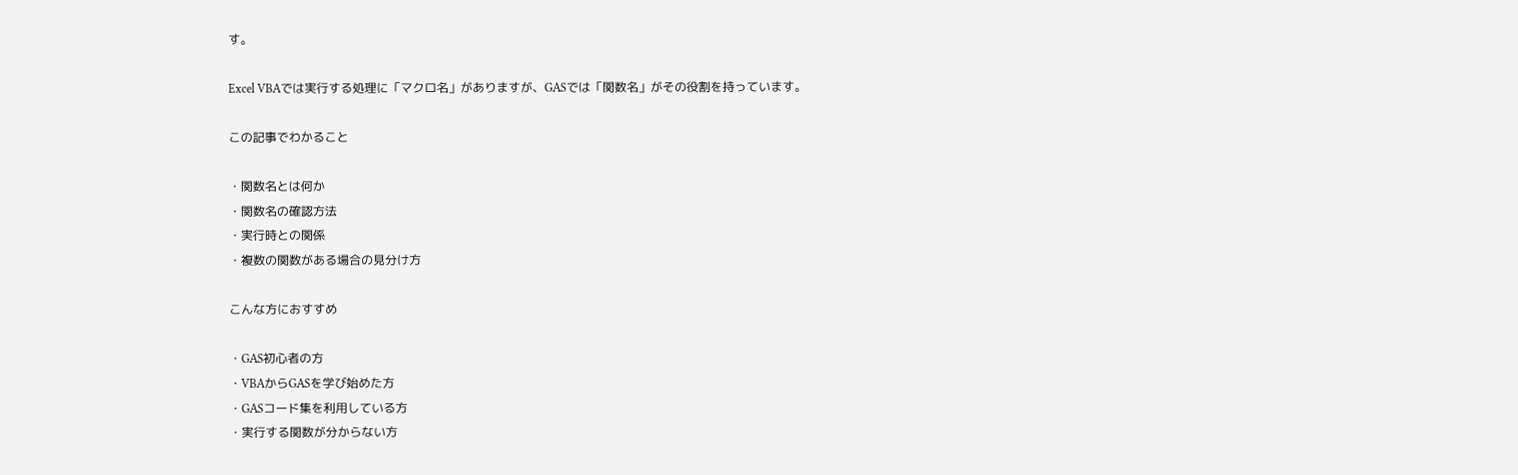す。

Excel VBAでは実行する処理に「マクロ名」がありますが、GASでは「関数名」がその役割を持っています。

この記事でわかること

・関数名とは何か
・関数名の確認方法
・実行時との関係
・複数の関数がある場合の見分け方

こんな方におすすめ

・GAS初心者の方
・VBAからGASを学び始めた方
・GASコード集を利用している方
・実行する関数が分からない方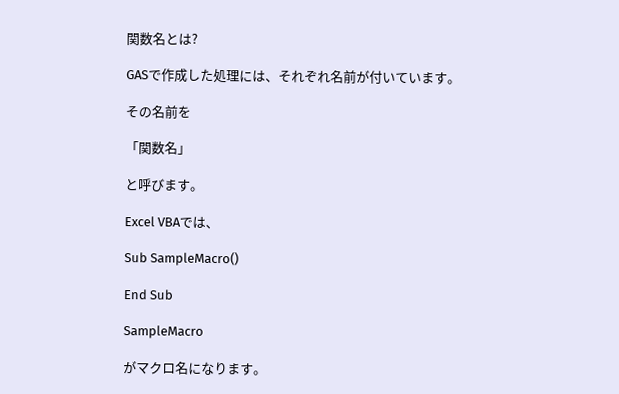関数名とは?

GASで作成した処理には、それぞれ名前が付いています。

その名前を

「関数名」

と呼びます。

Excel VBAでは、

Sub SampleMacro()

End Sub

SampleMacro

がマクロ名になります。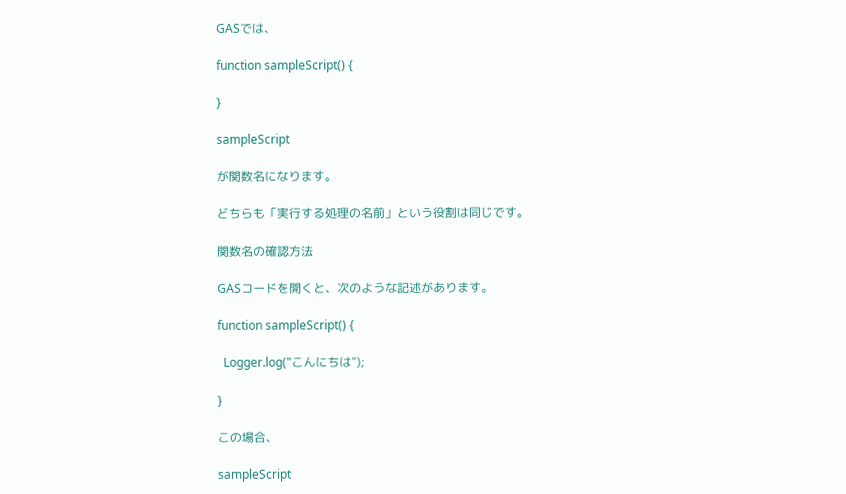GASでは、

function sampleScript() {

}

sampleScript

が関数名になります。

どちらも「実行する処理の名前」という役割は同じです。

関数名の確認方法

GASコードを開くと、次のような記述があります。

function sampleScript() {

  Logger.log("こんにちは");

}

この場合、

sampleScript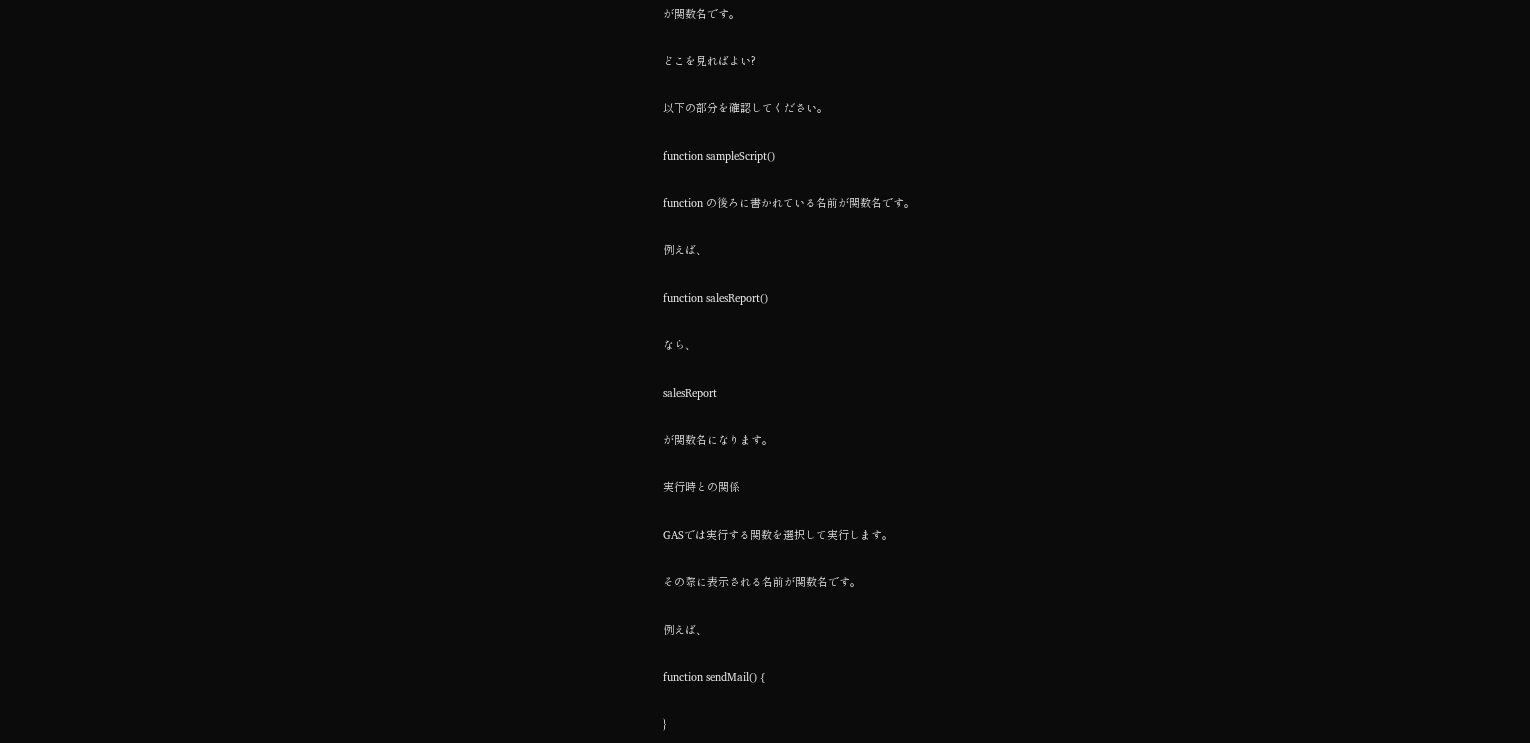が関数名です。

どこを見ればよい?

以下の部分を確認してください。

function sampleScript()

function の後ろに書かれている名前が関数名です。

例えば、

function salesReport()

なら、

salesReport

が関数名になります。

実行時との関係

GASでは実行する関数を選択して実行します。

その際に表示される名前が関数名です。

例えば、

function sendMail() {

}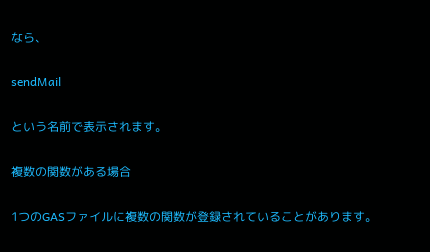なら、

sendMail

という名前で表示されます。

複数の関数がある場合

1つのGASファイルに複数の関数が登録されていることがあります。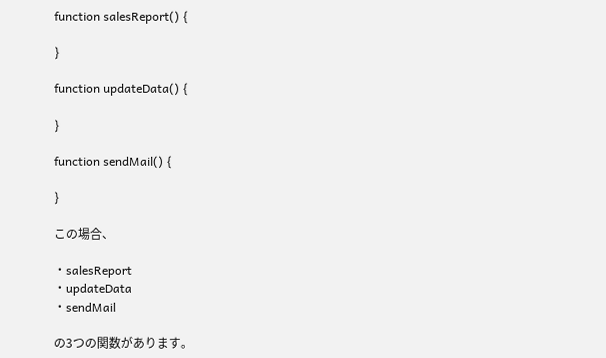function salesReport() {

}

function updateData() {

}

function sendMail() {

}

この場合、

・salesReport
・updateData
・sendMail

の3つの関数があります。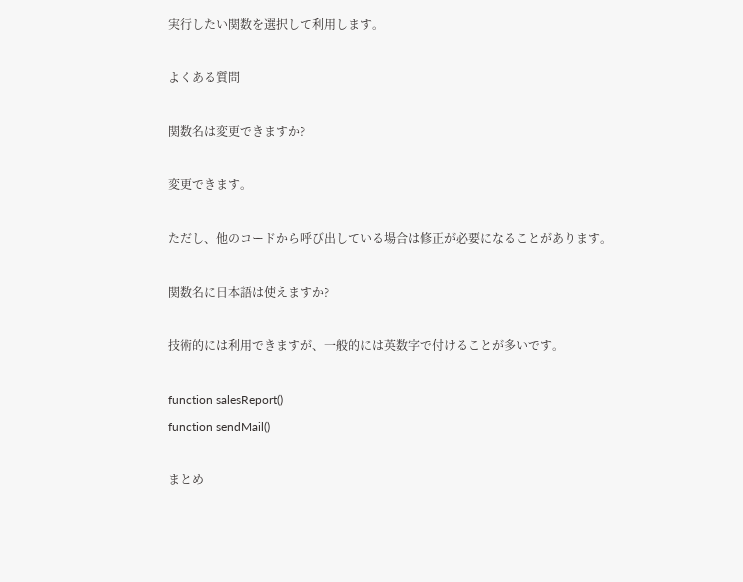実行したい関数を選択して利用します。

よくある質問

関数名は変更できますか?

変更できます。

ただし、他のコードから呼び出している場合は修正が必要になることがあります。

関数名に日本語は使えますか?

技術的には利用できますが、一般的には英数字で付けることが多いです。

function salesReport()
function sendMail()

まとめ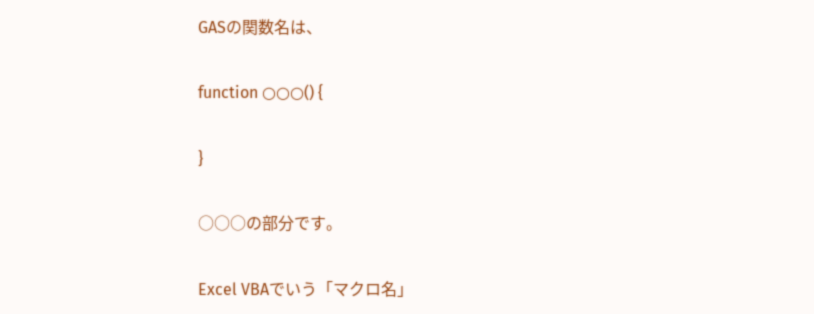GASの関数名は、

function ○○○() {

}

○○○の部分です。

Excel VBAでいう「マクロ名」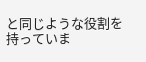と同じような役割を持っていま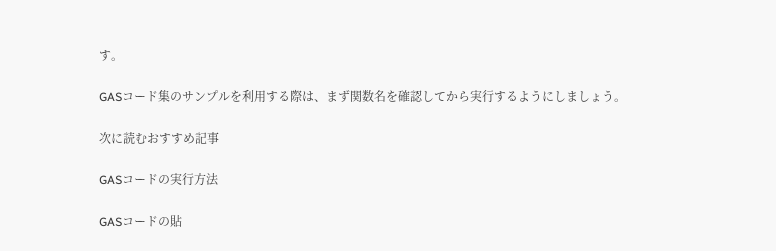す。

GASコード集のサンプルを利用する際は、まず関数名を確認してから実行するようにしましょう。

次に読むおすすめ記事

GASコードの実行方法

GASコードの貼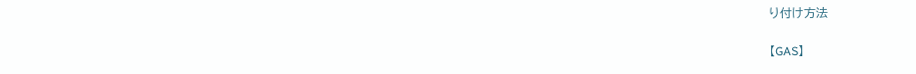り付け方法

【GAS】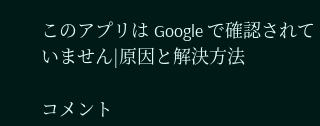このアプリは Google で確認されていません|原因と解決方法

コメント